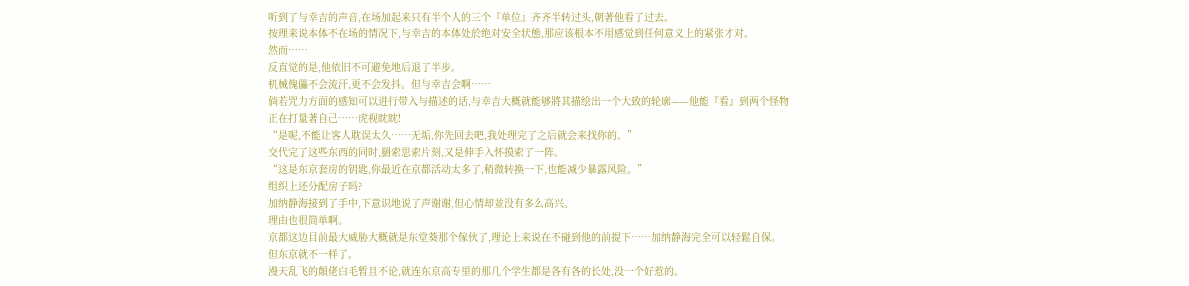听到了与幸吉的声音,在场加起来只有半个人的三个『单位』齐齐半转过头,朝著他看了过去。
按理来说本体不在场的情况下,与幸吉的本体处於绝对安全状態,那应该根本不用感觉到任何意义上的紧张才对。
然而……
反直觉的是,他依旧不可避免地后退了半步。
机械傀儡不会流汗,更不会发抖。但与幸吉会啊……
倘若咒力方面的感知可以进行带入与描述的话,与幸吉大概就能够將其描绘出一个大致的轮廓——他能『看』到两个怪物正在打量著自己……虎视眈眈!
“是呢,不能让客人耽误太久……无垢,你先回去吧,我处理完了之后就会来找你的。”
交代完了这些东西的同时,羂索思索片刻,又是伸手入怀摸索了一阵。
“这是东京套房的钥匙,你最近在京都活动太多了,稍微转换一下,也能减少暴露风险。”
组织上还分配房子吗?
加纳静海接到了手中,下意识地说了声谢谢,但心情却並没有多么高兴。
理由也很简单啊。
京都这边目前最大威胁大概就是东堂葵那个傢伙了,理论上来说在不碰到他的前提下……加纳静海完全可以轻鬆自保。
但东京就不一样了。
漫天乱飞的顛佬白毛暂且不论,就连东京高专里的那几个学生都是各有各的长处,没一个好惹的。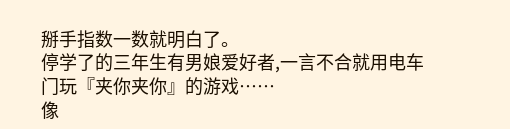掰手指数一数就明白了。
停学了的三年生有男娘爱好者,一言不合就用电车门玩『夹你夹你』的游戏……
像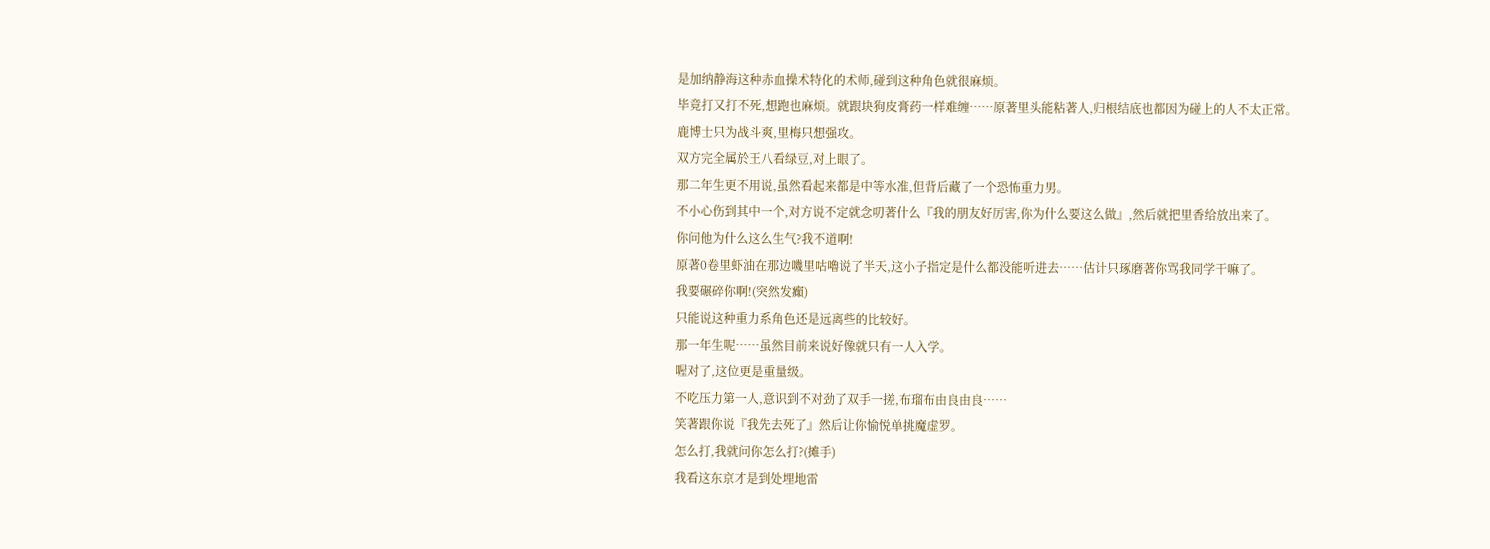是加纳静海这种赤血操术特化的术师,碰到这种角色就很麻烦。
毕竟打又打不死,想跑也麻烦。就跟块狗皮膏药一样难缠……原著里头能粘著人,归根结底也都因为碰上的人不太正常。
鹿博士只为战斗爽,里梅只想强攻。
双方完全属於王八看绿豆,对上眼了。
那二年生更不用说,虽然看起来都是中等水准,但背后藏了一个恐怖重力男。
不小心伤到其中一个,对方说不定就念叨著什么『我的朋友好厉害,你为什么要这么做』,然后就把里香给放出来了。
你问他为什么这么生气?我不道啊!
原著0卷里虾油在那边嘰里咕嚕说了半天,这小子指定是什么都没能听进去……估计只琢磨著你骂我同学干嘛了。
我要碾碎你啊!(突然发癲)
只能说这种重力系角色还是远离些的比较好。
那一年生呢……虽然目前来说好像就只有一人入学。
喔对了,这位更是重量级。
不吃压力第一人,意识到不对劲了双手一搓,布瑠布由良由良……
笑著跟你说『我先去死了』然后让你愉悦单挑魔虚罗。
怎么打,我就问你怎么打?(摊手)
我看这东京才是到处埋地雷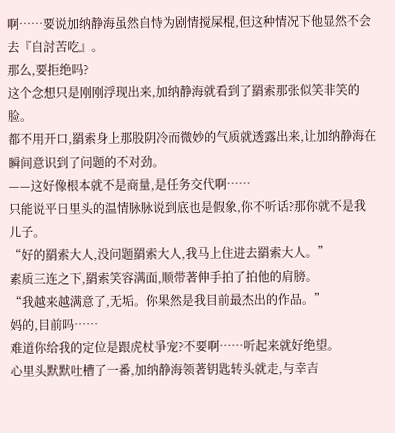啊……要说加纳静海虽然自恃为剧情搅屎棍,但这种情况下他显然不会去『自討苦吃』。
那么,要拒绝吗?
这个念想只是刚刚浮现出来,加纳静海就看到了羂索那张似笑非笑的脸。
都不用开口,羂索身上那股阴冷而微妙的气质就透露出来,让加纳静海在瞬间意识到了问题的不对劲。
——这好像根本就不是商量,是任务交代啊……
只能说平日里头的温情脉脉说到底也是假象,你不听话?那你就不是我儿子。
“好的羂索大人,没问题羂索大人,我马上住进去羂索大人。”
素质三连之下,羂索笑容满面,顺带著伸手拍了拍他的肩膀。
“我越来越满意了,无垢。你果然是我目前最杰出的作品。”
妈的,目前吗……
难道你给我的定位是跟虎杖爭宠?不要啊……听起来就好绝望。
心里头默默吐槽了一番,加纳静海领著钥匙转头就走,与幸吉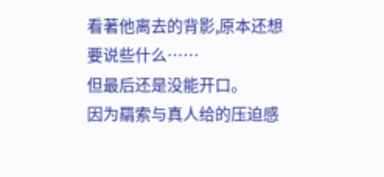看著他离去的背影,原本还想要说些什么……
但最后还是没能开口。
因为羂索与真人给的压迫感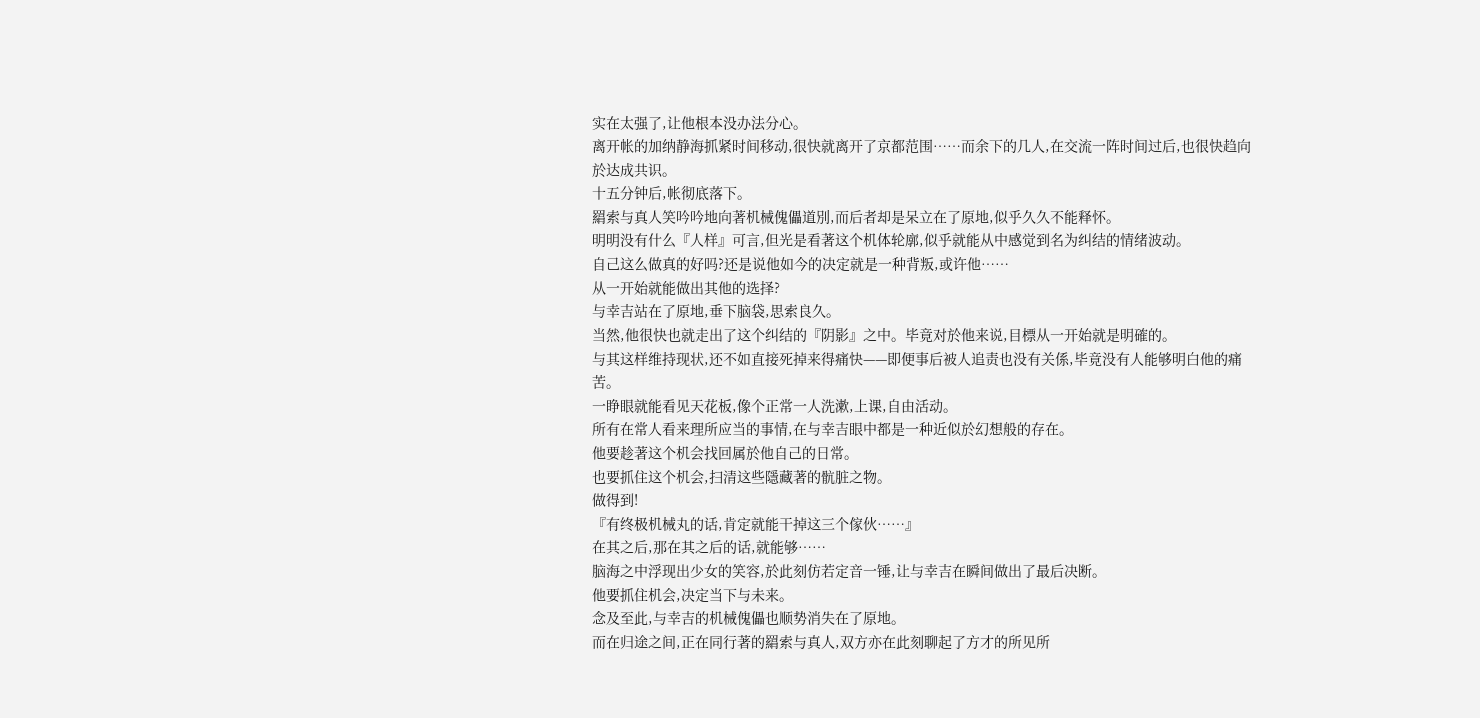实在太强了,让他根本没办法分心。
离开帐的加纳静海抓紧时间移动,很快就离开了京都范围……而余下的几人,在交流一阵时间过后,也很快趋向於达成共识。
十五分钟后,帐彻底落下。
羂索与真人笑吟吟地向著机械傀儡道別,而后者却是呆立在了原地,似乎久久不能释怀。
明明没有什么『人样』可言,但光是看著这个机体轮廓,似乎就能从中感觉到名为纠结的情绪波动。
自己这么做真的好吗?还是说他如今的决定就是一种背叛,或许他……
从一开始就能做出其他的选择?
与幸吉站在了原地,垂下脑袋,思索良久。
当然,他很快也就走出了这个纠结的『阴影』之中。毕竟对於他来说,目標从一开始就是明確的。
与其这样维持现状,还不如直接死掉来得痛快——即便事后被人追责也没有关係,毕竟没有人能够明白他的痛苦。
一睁眼就能看见天花板,像个正常一人洗漱,上课,自由活动。
所有在常人看来理所应当的事情,在与幸吉眼中都是一种近似於幻想般的存在。
他要趁著这个机会找回属於他自己的日常。
也要抓住这个机会,扫清这些隱藏著的骯脏之物。
做得到!
『有终极机械丸的话,肯定就能干掉这三个傢伙……』
在其之后,那在其之后的话,就能够……
脑海之中浮现出少女的笑容,於此刻仿若定音一锤,让与幸吉在瞬间做出了最后决断。
他要抓住机会,决定当下与未来。
念及至此,与幸吉的机械傀儡也顺势消失在了原地。
而在归途之间,正在同行著的羂索与真人,双方亦在此刻聊起了方才的所见所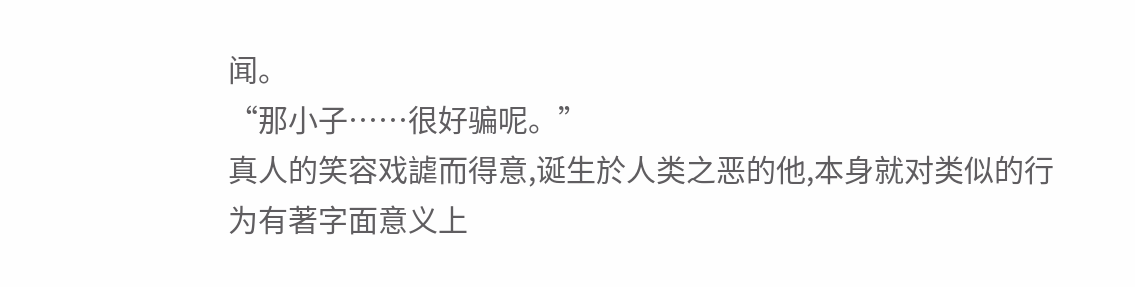闻。
“那小子……很好骗呢。”
真人的笑容戏謔而得意,诞生於人类之恶的他,本身就对类似的行为有著字面意义上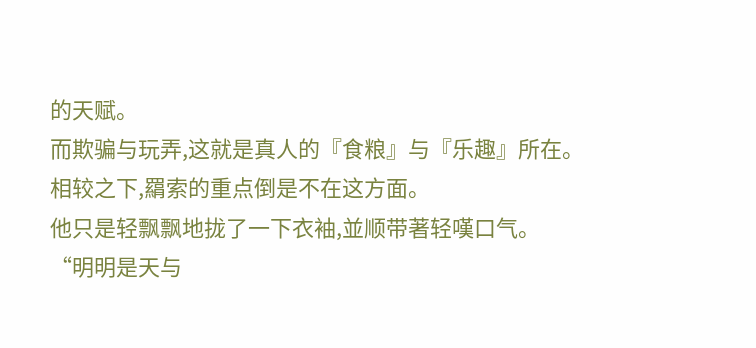的天赋。
而欺骗与玩弄,这就是真人的『食粮』与『乐趣』所在。
相较之下,羂索的重点倒是不在这方面。
他只是轻飘飘地拢了一下衣袖,並顺带著轻嘆口气。
“明明是天与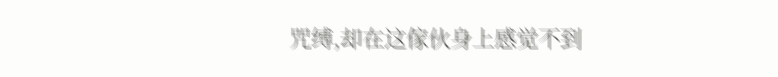咒缚,却在这傢伙身上感觉不到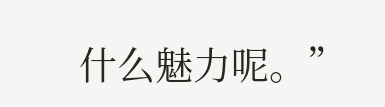什么魅力呢。”